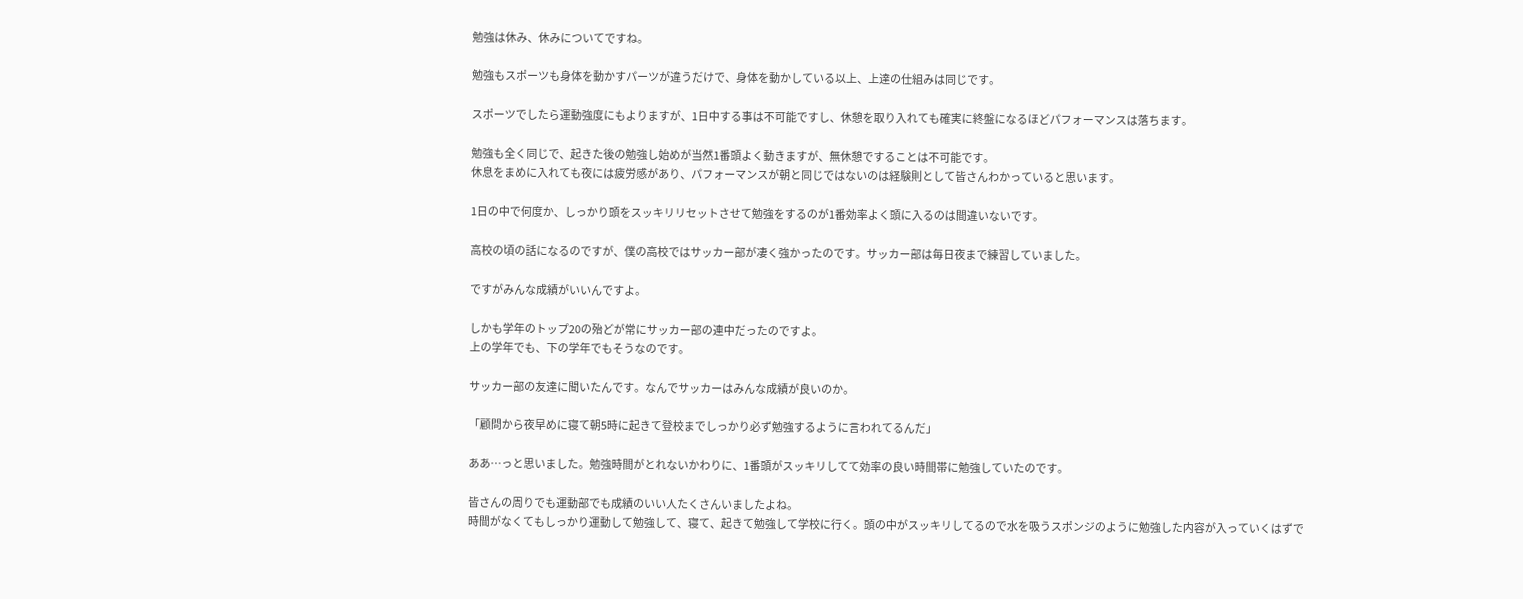勉強は休み、休みについてですね。

勉強もスポーツも身体を動かすパーツが違うだけで、身体を動かしている以上、上達の仕組みは同じです。

スポーツでしたら運動強度にもよりますが、1日中する事は不可能ですし、休憩を取り入れても確実に終盤になるほどパフォーマンスは落ちます。

勉強も全く同じで、起きた後の勉強し始めが当然1番頭よく動きますが、無休憩ですることは不可能です。
休息をまめに入れても夜には疲労感があり、パフォーマンスが朝と同じではないのは経験則として皆さんわかっていると思います。

1日の中で何度か、しっかり頭をスッキリリセットさせて勉強をするのが1番効率よく頭に入るのは間違いないです。

高校の頃の話になるのですが、僕の高校ではサッカー部が凄く強かったのです。サッカー部は毎日夜まで練習していました。

ですがみんな成績がいいんですよ。

しかも学年のトップ20の殆どが常にサッカー部の連中だったのですよ。
上の学年でも、下の学年でもそうなのです。

サッカー部の友達に聞いたんです。なんでサッカーはみんな成績が良いのか。

「顧問から夜早めに寝て朝5時に起きて登校までしっかり必ず勉強するように言われてるんだ」

ああ…っと思いました。勉強時間がとれないかわりに、1番頭がスッキリしてて効率の良い時間帯に勉強していたのです。

皆さんの周りでも運動部でも成績のいい人たくさんいましたよね。
時間がなくてもしっかり運動して勉強して、寝て、起きて勉強して学校に行く。頭の中がスッキリしてるので水を吸うスポンジのように勉強した内容が入っていくはずで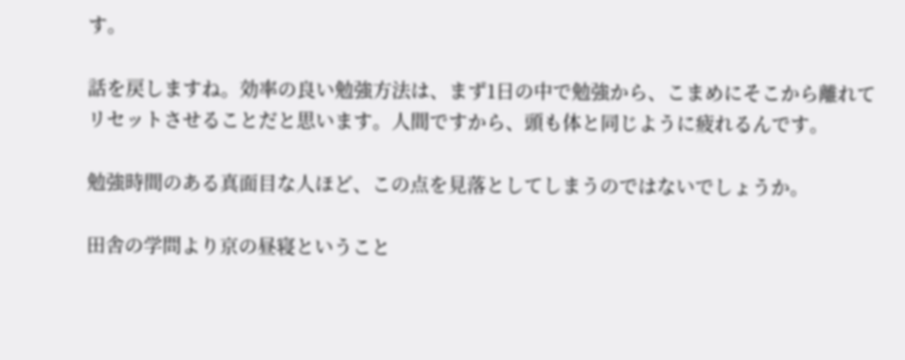す。

話を戻しますね。効率の良い勉強方法は、まず1日の中で勉強から、こまめにそこから離れてリセットさせることだと思います。人間ですから、頭も体と同じように疲れるんです。

勉強時間のある真面目な人ほど、この点を見落としてしまうのではないでしょうか。

田舎の学問より京の昼寝ということ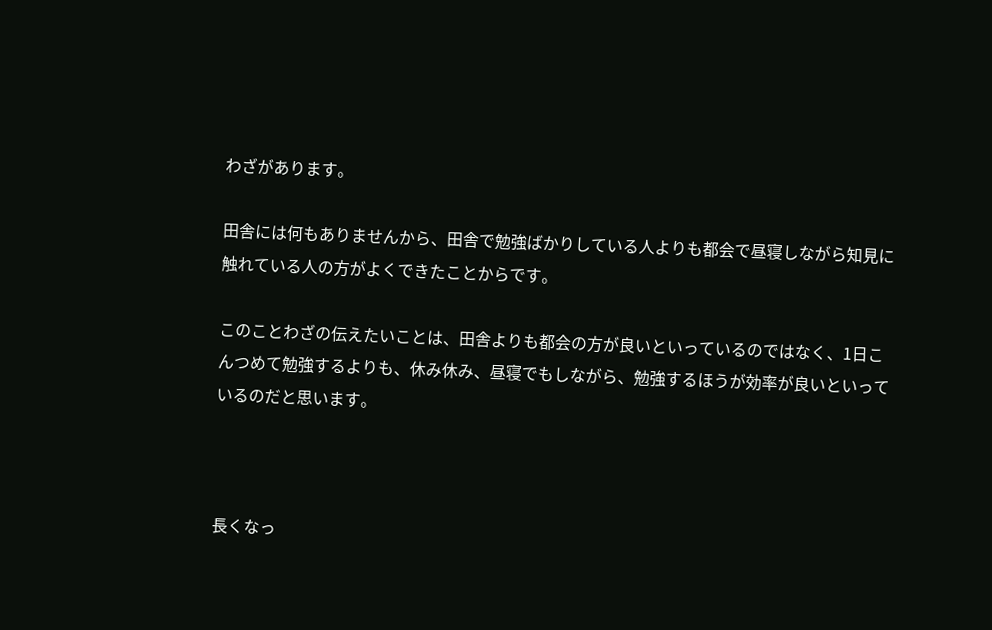わざがあります。

田舎には何もありませんから、田舎で勉強ばかりしている人よりも都会で昼寝しながら知見に触れている人の方がよくできたことからです。

このことわざの伝えたいことは、田舎よりも都会の方が良いといっているのではなく、1日こんつめて勉強するよりも、休み休み、昼寝でもしながら、勉強するほうが効率が良いといっているのだと思います。



長くなっ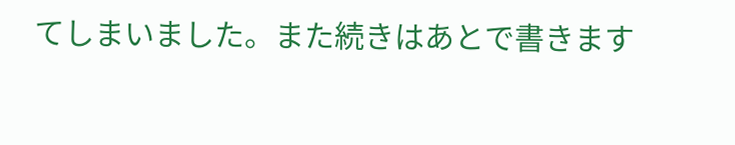てしまいました。また続きはあとで書きます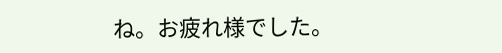ね。お疲れ様でした。